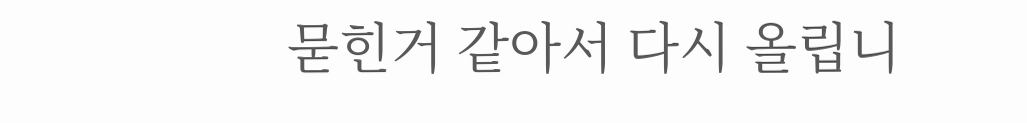묻힌거 같아서 다시 올립니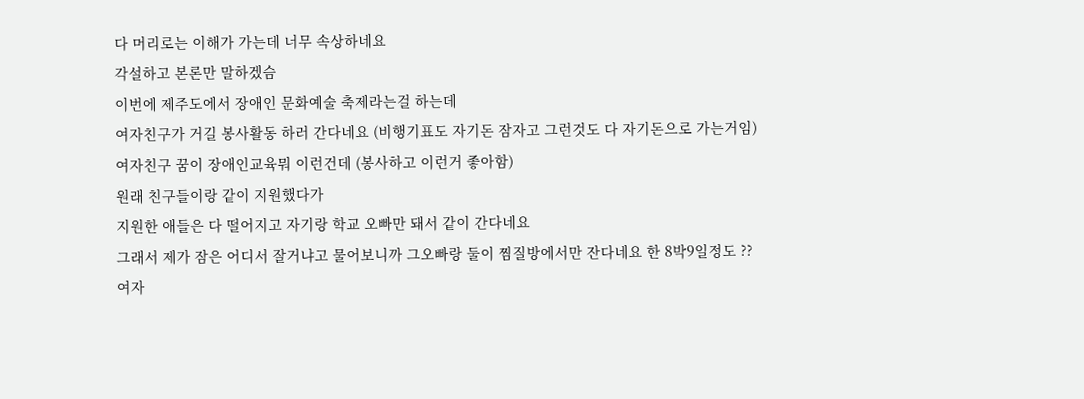다 머리로는 이해가 가는데 너무 속상하네요
각설하고 본론만 말하겠슴
이번에 제주도에서 장애인 문화예술 축제라는걸 하는데
여자친구가 거길 봉사활동 하러 간다네요 (비행기표도 자기돈 잠자고 그런것도 다 자기돈으로 가는거임)
여자친구 꿈이 장애인교육뭐 이런건데 (봉사하고 이런거 좋아함)
원래 친구들이랑 같이 지원했다가
지원한 애들은 다 떨어지고 자기랑 학교 오빠만 돼서 같이 간다네요
그래서 제가 잠은 어디서 잘거냐고 물어보니까 그오빠랑 둘이 찜질방에서만 잔다네요 한 8박9일정도 ??
여자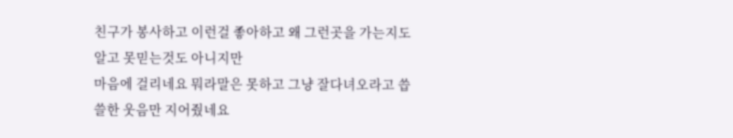친구가 봉사하고 이런걸 좋아하고 왜 그런곳을 가는지도 알고 못믿는것도 아니지만
마음에 걸리네요 뭐라말은 못하고 그냥 잘다녀오라고 씁쓸한 웃음만 지어줬네요